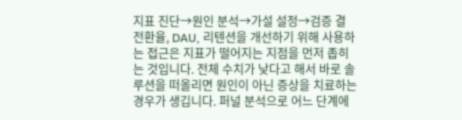지표 진단→원인 분석→가설 설정→검증 결
전환율, DAU, 리텐션을 개선하기 위해 사용하는 접근은 지표가 떨어지는 지점을 먼저 좁히는 것입니다. 전체 수치가 낮다고 해서 바로 솔루션을 떠올리면 원인이 아닌 증상을 치료하는 경우가 생깁니다. 퍼널 분석으로 어느 단계에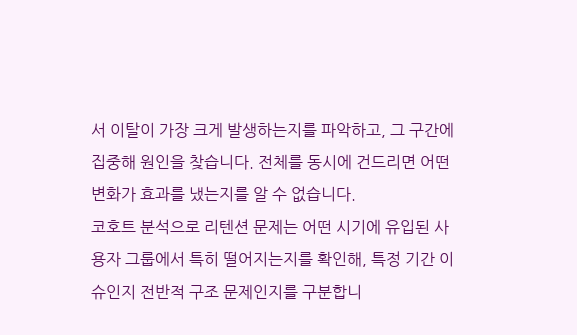서 이탈이 가장 크게 발생하는지를 파악하고, 그 구간에 집중해 원인을 찾습니다. 전체를 동시에 건드리면 어떤 변화가 효과를 냈는지를 알 수 없습니다.
코호트 분석으로 리텐션 문제는 어떤 시기에 유입된 사용자 그룹에서 특히 떨어지는지를 확인해, 특정 기간 이슈인지 전반적 구조 문제인지를 구분합니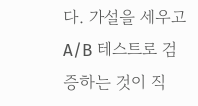다. 가설을 세우고 A/B 테스트로 검증하는 것이 직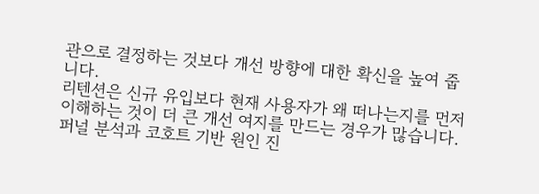관으로 결정하는 것보다 개선 방향에 대한 확신을 높여 줍니다.
리텐션은 신규 유입보다 현재 사용자가 왜 떠나는지를 먼저 이해하는 것이 더 큰 개선 여지를 만드는 경우가 많습니다. 퍼널 분석과 코호트 기반 원인 진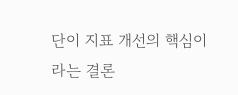단이 지표 개선의 핵심이라는 결론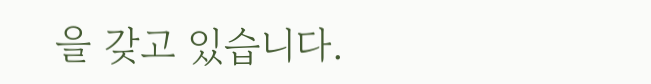을 갖고 있습니다.